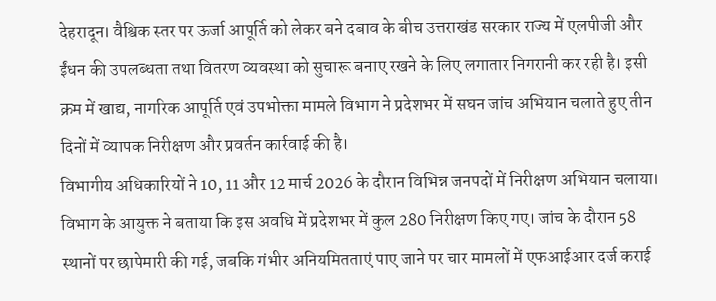देहरादून। वैश्विक स्तर पर ऊर्जा आपूर्ति को लेकर बने दबाव के बीच उत्तराखंड सरकार राज्य में एलपीजी और ईंधन की उपलब्धता तथा वितरण व्यवस्था को सुचारू बनाए रखने के लिए लगातार निगरानी कर रही है। इसी क्रम में खाद्य, नागरिक आपूर्ति एवं उपभोक्ता मामले विभाग ने प्रदेशभर में सघन जांच अभियान चलाते हुए तीन दिनों में व्यापक निरीक्षण और प्रवर्तन कार्रवाई की है।
विभागीय अधिकारियों ने 10, 11 और 12 मार्च 2026 के दौरान विभिन्न जनपदों में निरीक्षण अभियान चलाया। विभाग के आयुक्त ने बताया कि इस अवधि में प्रदेशभर में कुल 280 निरीक्षण किए गए। जांच के दौरान 58 स्थानों पर छापेमारी की गई, जबकि गंभीर अनियमितताएं पाए जाने पर चार मामलों में एफआईआर दर्ज कराई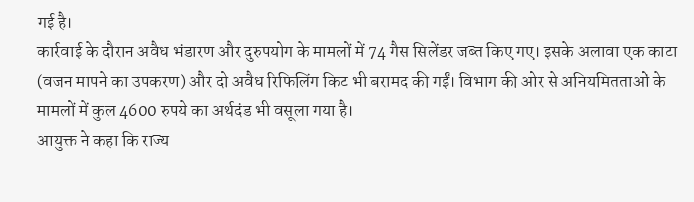गई है।
कार्रवाई के दौरान अवैध भंडारण और दुरुपयोग के मामलों में 74 गैस सिलेंडर जब्त किए गए। इसके अलावा एक काटा (वजन मापने का उपकरण) और दो अवैध रिफिलिंग किट भी बरामद की गईं। विभाग की ओर से अनियमितताओं के मामलों में कुल 4600 रुपये का अर्थदंड भी वसूला गया है।
आयुक्त ने कहा कि राज्य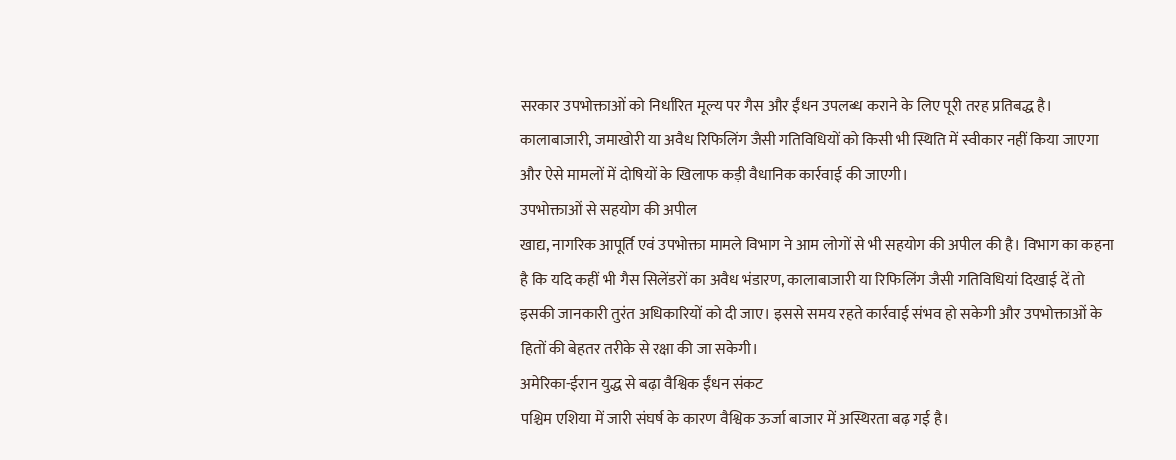सरकार उपभोक्ताओं को निर्धारित मूल्य पर गैस और ईंधन उपलब्ध कराने के लिए पूरी तरह प्रतिबद्ध है। कालाबाजारी, जमाखोरी या अवैध रिफिलिंग जैसी गतिविधियों को किसी भी स्थिति में स्वीकार नहीं किया जाएगा और ऐसे मामलों में दोषियों के खिलाफ कड़ी वैधानिक कार्रवाई की जाएगी।
उपभोक्ताओं से सहयोग की अपील
खाद्य, नागरिक आपूर्ति एवं उपभोक्ता मामले विभाग ने आम लोगों से भी सहयोग की अपील की है। विभाग का कहना है कि यदि कहीं भी गैस सिलेंडरों का अवैध भंडारण, कालाबाजारी या रिफिलिंग जैसी गतिविधियां दिखाई दें तो इसकी जानकारी तुरंत अधिकारियों को दी जाए। इससे समय रहते कार्रवाई संभव हो सकेगी और उपभोक्ताओं के हितों की बेहतर तरीके से रक्षा की जा सकेगी।
अमेरिका-ईरान युद्ध से बढ़ा वैश्विक ईंधन संकट
पश्चिम एशिया में जारी संघर्ष के कारण वैश्विक ऊर्जा बाजार में अस्थिरता बढ़ गई है।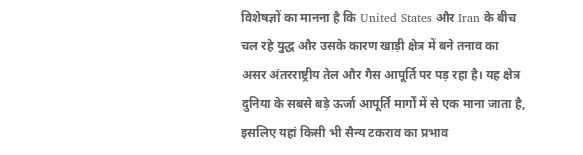विशेषज्ञों का मानना है कि United States और Iran के बीच चल रहे युद्ध और उसके कारण खाड़ी क्षेत्र में बने तनाव का असर अंतरराष्ट्रीय तेल और गैस आपूर्ति पर पड़ रहा है। यह क्षेत्र दुनिया के सबसे बड़े ऊर्जा आपूर्ति मार्गों में से एक माना जाता है, इसलिए यहां किसी भी सैन्य टकराव का प्रभाव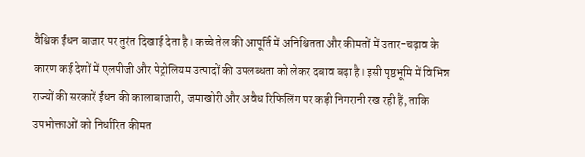वैश्विक ईंधन बाजार पर तुरंत दिखाई देता है। कच्चे तेल की आपूर्ति में अनिश्चितता और कीमतों में उतार-चढ़ाव के कारण कई देशों में एलपीजी और पेट्रोलियम उत्पादों की उपलब्धता को लेकर दबाव बढ़ा है। इसी पृष्ठभूमि में विभिन्न राज्यों की सरकारें ईंधन की कालाबाजारी, जमाखोरी और अवैध रिफिलिंग पर कड़ी निगरानी रख रही हैं, ताकि उपभोक्ताओं को निर्धारित कीमत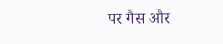पर गैस और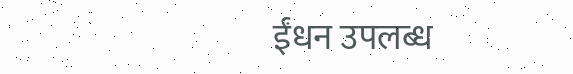ईंधन उपलब्ध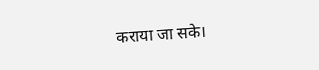कराया जा सके।